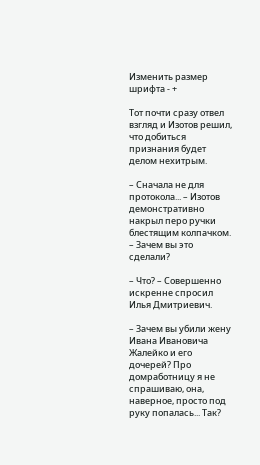Изменить размер шрифта - +

Тот почти сразу отвел взгляд и Изотов решил, что добиться признания будет делом нехитрым.

– Сначала не для протокола... – Изотов демонстративно накрыл перо ручки блестящим колпачком. – Зачем вы это сделали?

– Что? – Совершенно искренне спросил Илья Дмитриевич.

– Зачем вы убили жену Ивана Ивановича Жалейко и его дочерей? Про домработницу я не спрашиваю, она, наверное, просто под руку попалась... Так?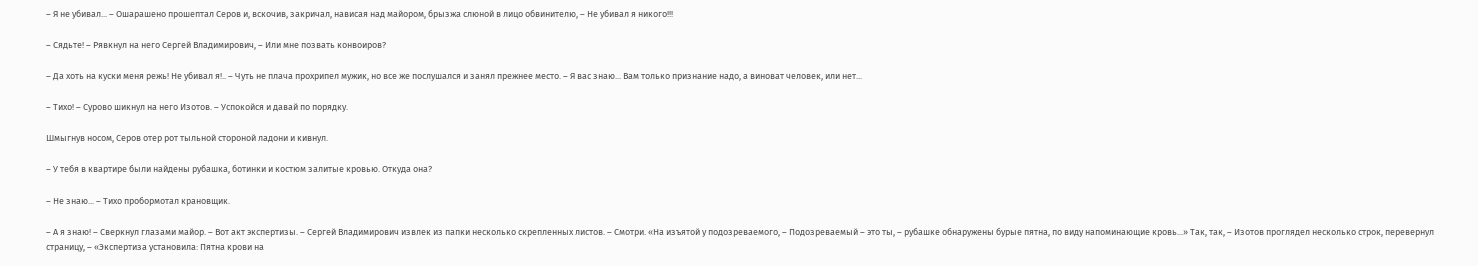– Я не убивал... – Ошарашено прошептал Серов и, вскочив, закричал, нависая над майором, брызжа слюной в лицо обвинителю, – Не убивал я никого!!!

– Сядьте! – Рявкнул на него Сергей Владимирович, – Или мне позвать конвоиров?

– Да хоть на куски меня режь! Не убивал я!.. – Чуть не плача прохрипел мужик, но все же послушался и занял прежнее место. – Я вас знаю... Вам только признание надо, а виноват человек, или нет...

– Тихо! – Сурово шикнул на него Изотов. – Успокойся и давай по порядку.

Шмыгнув носом, Серов отер рот тыльной стороной ладони и кивнул.

– У тебя в квартире были найдены рубашка, ботинки и костюм залитые кровью. Откуда она?

– Не знаю... – Тихо пробормотал крановщик.

– А я знаю! – Сверкнул глазами майор. – Вот акт экспертизы. – Сергей Владимирович извлек из папки несколько скрепленных листов. – Смотри. «На изъятой у подозреваемого, – Подозреваемый – это ты, – рубашке обнаружены бурые пятна, по виду напоминающие кровь...» Так, так, – Изотов проглядел несколько строк, перевернул страницу, – «Экспертиза установила: Пятна крови на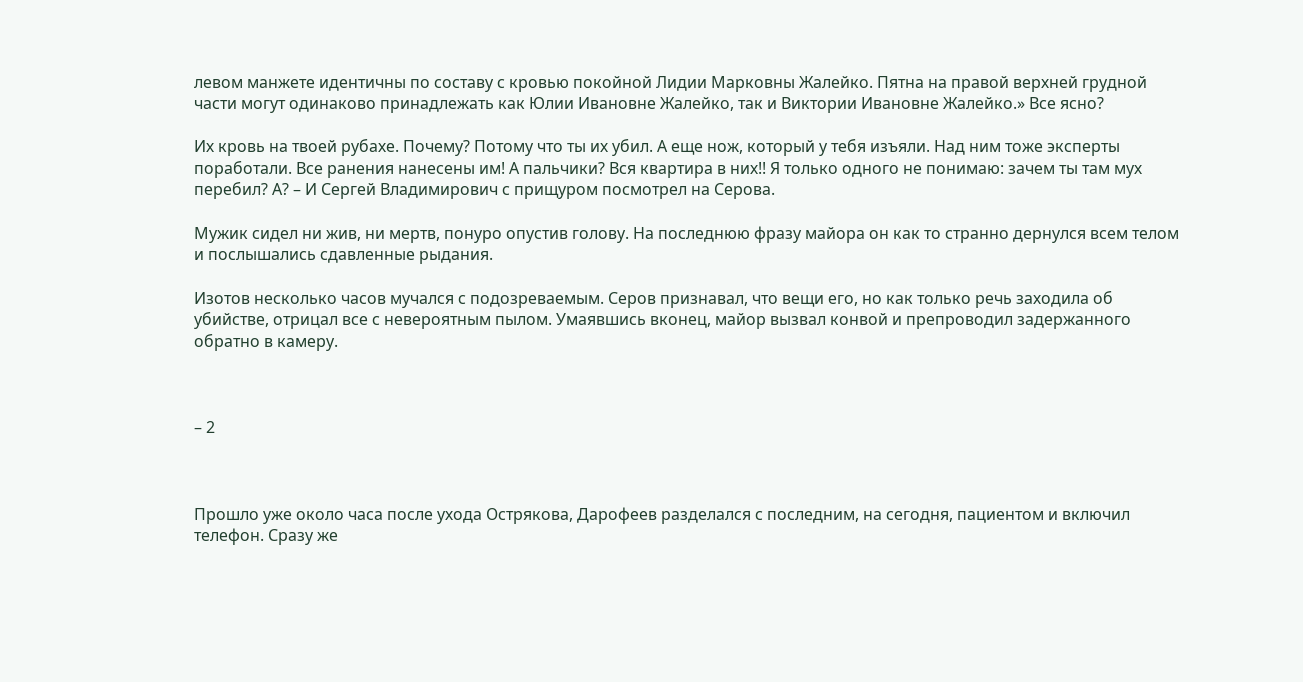левом манжете идентичны по составу с кровью покойной Лидии Марковны Жалейко. Пятна на правой верхней грудной части могут одинаково принадлежать как Юлии Ивановне Жалейко, так и Виктории Ивановне Жалейко.» Все ясно?

Их кровь на твоей рубахе. Почему? Потому что ты их убил. А еще нож, который у тебя изъяли. Над ним тоже эксперты поработали. Все ранения нанесены им! А пальчики? Вся квартира в них!! Я только одного не понимаю: зачем ты там мух перебил? А? – И Сергей Владимирович с прищуром посмотрел на Серова.

Мужик сидел ни жив, ни мертв, понуро опустив голову. На последнюю фразу майора он как то странно дернулся всем телом и послышались сдавленные рыдания.

Изотов несколько часов мучался с подозреваемым. Серов признавал, что вещи его, но как только речь заходила об убийстве, отрицал все с невероятным пылом. Умаявшись вконец, майор вызвал конвой и препроводил задержанного обратно в камеру.



– 2



Прошло уже около часа после ухода Острякова, Дарофеев разделался с последним, на сегодня, пациентом и включил телефон. Сразу же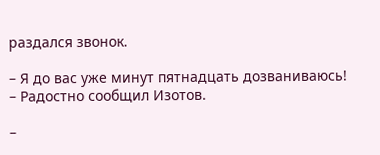раздался звонок.

– Я до вас уже минут пятнадцать дозваниваюсь! – Радостно сообщил Изотов.

–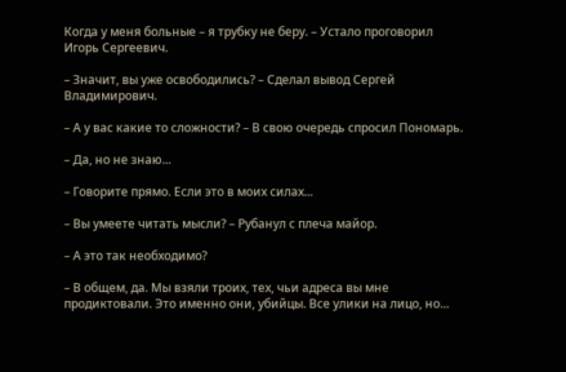Когда у меня больные – я трубку не беру. – Устало проговорил Игорь Сергеевич.

– Значит, вы уже освободились? – Сделал вывод Сергей Владимирович.

– А у вас какие то сложности? – В свою очередь спросил Пономарь.

– Да, но не знаю...

– Говорите прямо. Если это в моих силах...

– Вы умеете читать мысли? – Рубанул с плеча майор.

– А это так необходимо?

– В общем, да. Мы взяли троих, тех, чьи адреса вы мне продиктовали. Это именно они, убийцы. Все улики на лицо, но...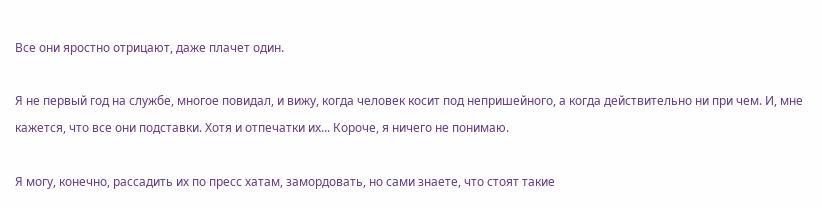Все они яростно отрицают, даже плачет один.

Я не первый год на службе, многое повидал, и вижу, когда человек косит под непришейного, а когда действительно ни при чем. И, мне кажется, что все они подставки. Хотя и отпечатки их... Короче, я ничего не понимаю.

Я могу, конечно, рассадить их по пресс хатам, замордовать, но сами знаете, что стоят такие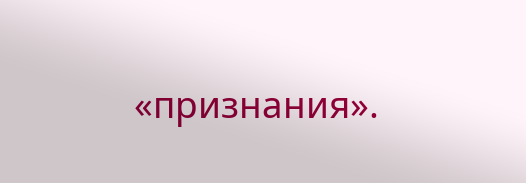«признания».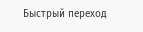Быстрый переход